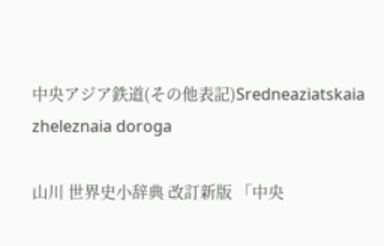中央アジア鉄道(その他表記)Sredneaziatskaia zheleznaia doroga

山川 世界史小辞典 改訂新版 「中央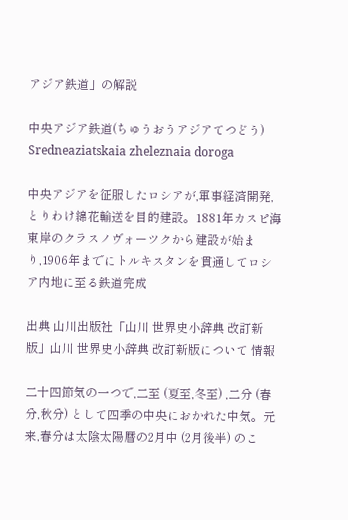アジア鉄道」の解説

中央アジア鉄道(ちゅうおうアジアてつどう)
Sredneaziatskaia zheleznaia doroga

中央アジアを征服したロシアが,軍事経済開発,とりわけ綿花輸送を目的建設。1881年カスピ海東岸のクラスノヴォーツクから建設が始まり,1906年までにトルキスタンを貫通してロシア内地に至る鉄道完成

出典 山川出版社「山川 世界史小辞典 改訂新版」山川 世界史小辞典 改訂新版について 情報

二十四節気の一つで,二至 (夏至,冬至) ,二分 (春分,秋分) として四季の中央におかれた中気。元来,春分は太陰太陽暦の2月中 (2月後半) のこ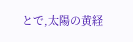とで,太陽の黄経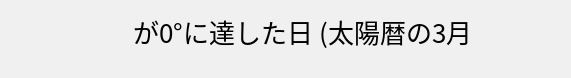が0°に達した日 (太陽暦の3月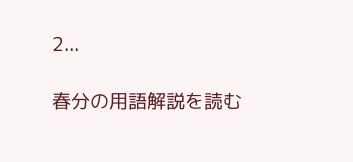2...

春分の用語解説を読む